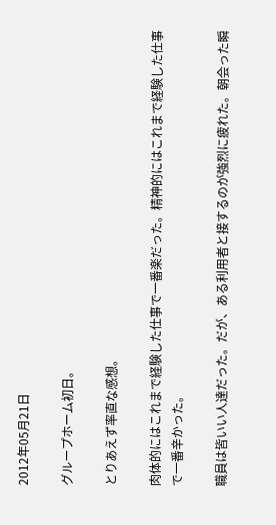2012年05月21日

グループホーム初日。

とりあえず率直な感想。

肉体的にはこれまで経験した仕事で一番楽だった。精神的にはこれまで経験した仕事で一番辛かった。

職員は皆いい人達だった。だが、ある利用者と接するのが強烈に疲れた。朝会った瞬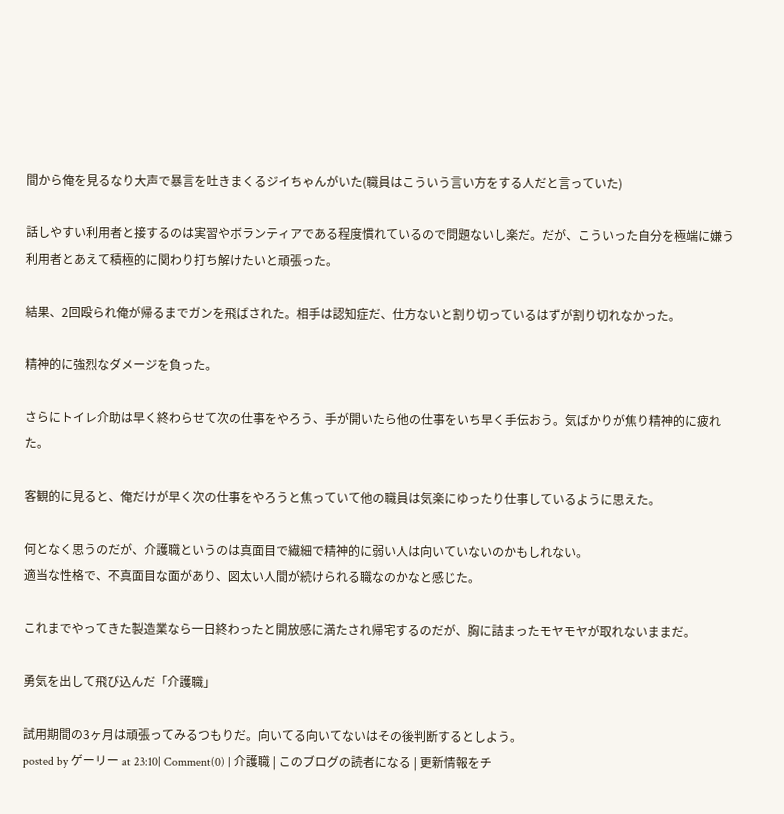間から俺を見るなり大声で暴言を吐きまくるジイちゃんがいた(職員はこういう言い方をする人だと言っていた)

話しやすい利用者と接するのは実習やボランティアである程度慣れているので問題ないし楽だ。だが、こういった自分を極端に嫌う利用者とあえて積極的に関わり打ち解けたいと頑張った。

結果、2回殴られ俺が帰るまでガンを飛ばされた。相手は認知症だ、仕方ないと割り切っているはずが割り切れなかった。

精神的に強烈なダメージを負った。

さらにトイレ介助は早く終わらせて次の仕事をやろう、手が開いたら他の仕事をいち早く手伝おう。気ばかりが焦り精神的に疲れた。

客観的に見ると、俺だけが早く次の仕事をやろうと焦っていて他の職員は気楽にゆったり仕事しているように思えた。

何となく思うのだが、介護職というのは真面目で繊細で精神的に弱い人は向いていないのかもしれない。
適当な性格で、不真面目な面があり、図太い人間が続けられる職なのかなと感じた。

これまでやってきた製造業なら一日終わったと開放感に満たされ帰宅するのだが、胸に詰まったモヤモヤが取れないままだ。

勇気を出して飛び込んだ「介護職」

試用期間の3ヶ月は頑張ってみるつもりだ。向いてる向いてないはその後判断するとしよう。
posted by ゲーリー at 23:10| Comment(0) | 介護職 | このブログの読者になる | 更新情報をチ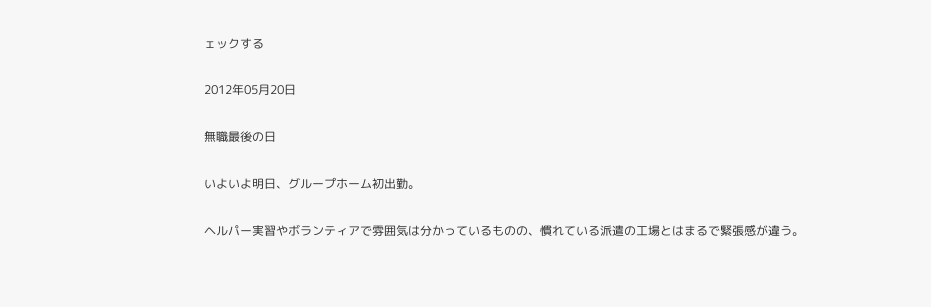ェックする

2012年05月20日

無職最後の日

いよいよ明日、グループホーム初出勤。

ヘルパー実習やボランティアで雰囲気は分かっているものの、慣れている派遣の工場とはまるで緊張感が違う。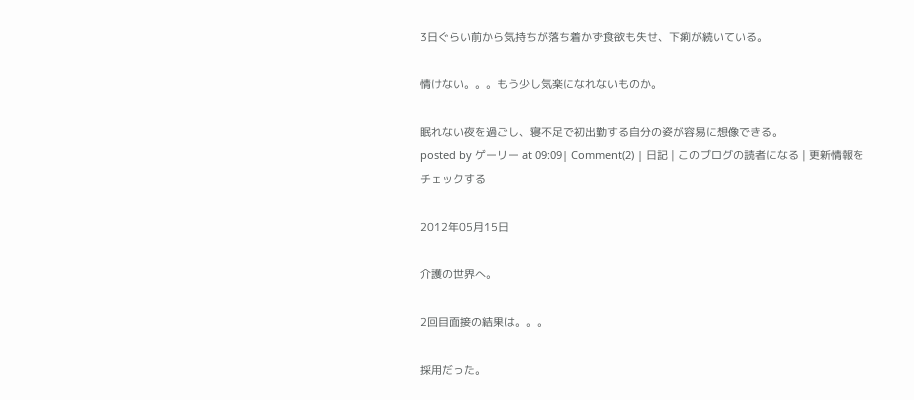3日ぐらい前から気持ちが落ち着かず食欲も失せ、下痢が続いている。

情けない。。。もう少し気楽になれないものか。

眠れない夜を過ごし、寝不足で初出勤する自分の姿が容易に想像できる。
posted by ゲーリー at 09:09| Comment(2) | 日記 | このブログの読者になる | 更新情報をチェックする

2012年05月15日

介護の世界へ。

2回目面接の結果は。。。

採用だった。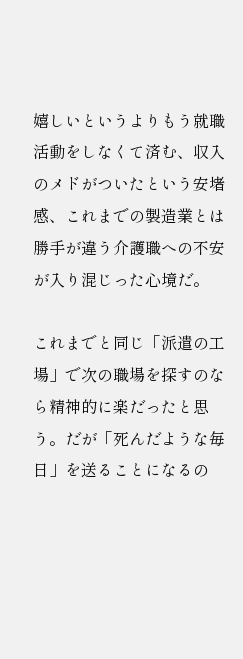嬉しいというよりもう就職活動をしなくて済む、収入のメドがついたという安堵感、これまでの製造業とは勝手が違う介護職への不安が入り混じった心境だ。

これまでと同じ「派遣の工場」で次の職場を探すのなら精神的に楽だったと思う。だが「死んだような毎日」を送ることになるの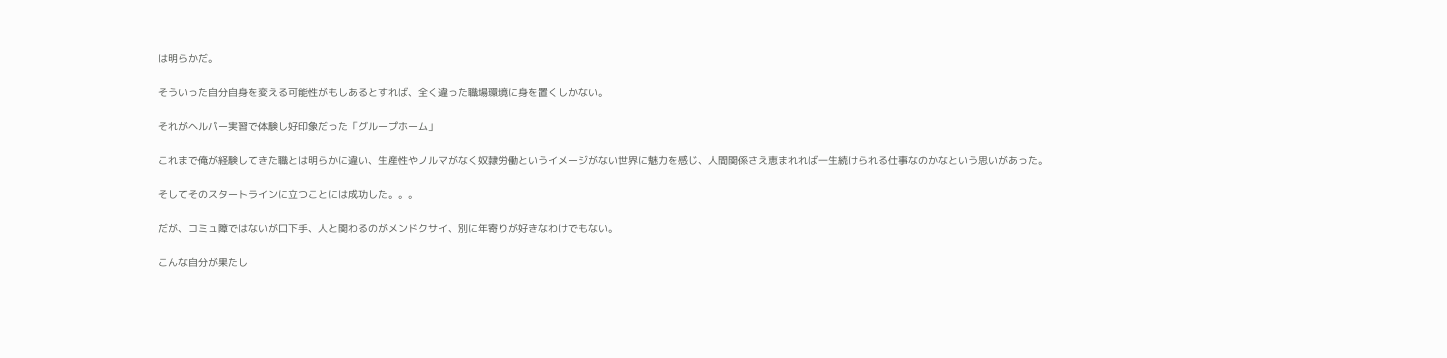は明らかだ。

そういった自分自身を変える可能性がもしあるとすれば、全く違った職場環境に身を置くしかない。

それがヘルパー実習で体験し好印象だった「グループホーム」

これまで俺が経験してきた職とは明らかに違い、生産性やノルマがなく奴隷労働というイメージがない世界に魅力を感じ、人間関係さえ恵まれれば一生続けられる仕事なのかなという思いがあった。

そしてそのスタートラインに立つことには成功した。。。

だが、コミュ障ではないが口下手、人と関わるのがメンドクサイ、別に年寄りが好きなわけでもない。

こんな自分が果たし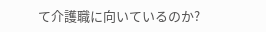て介護職に向いているのか?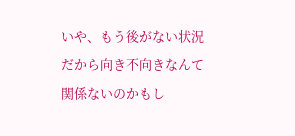いや、もう後がない状況だから向き不向きなんて関係ないのかもし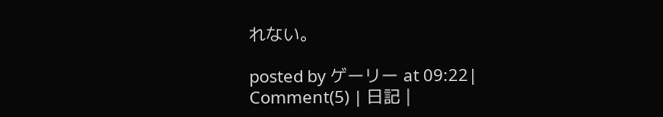れない。

posted by ゲーリー at 09:22| Comment(5) | 日記 |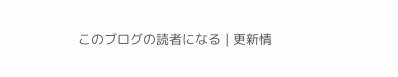このブログの読者になる | 更新情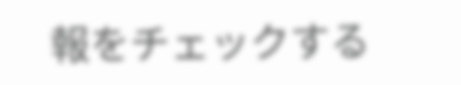報をチェックする